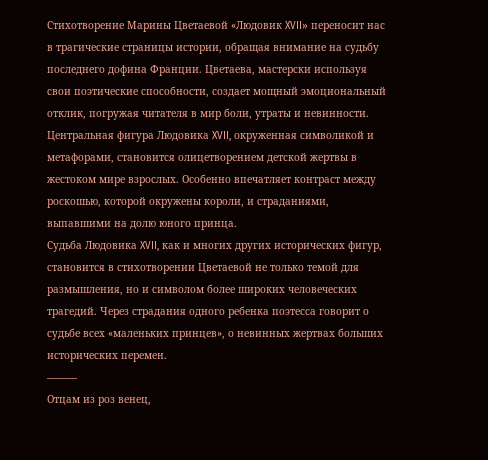Стихотворение Марины Цветаевой «Людовик XVII» переносит нас в трагические страницы истории, обращая внимание на судьбу последнего дофина Франции. Цветаева, мастерски используя свои поэтические способности, создает мощный эмоциональный отклик, погружая читателя в мир боли, утраты и невинности. Центральная фигура Людовика XVII, окруженная символикой и метафорами, становится олицетворением детской жертвы в жестоком мире взрослых. Особенно впечатляет контраст между роскошью, которой окружены короли, и страданиями, выпавшими на долю юного принца.
Судьба Людовика XVII, как и многих других исторических фигур, становится в стихотворении Цветаевой не только темой для размышления, но и символом более широких человеческих трагедий. Через страдания одного ребенка поэтесса говорит о судьбе всех «маленьких принцев», о невинных жертвах больших исторических перемен.
———
Отцам из роз венец,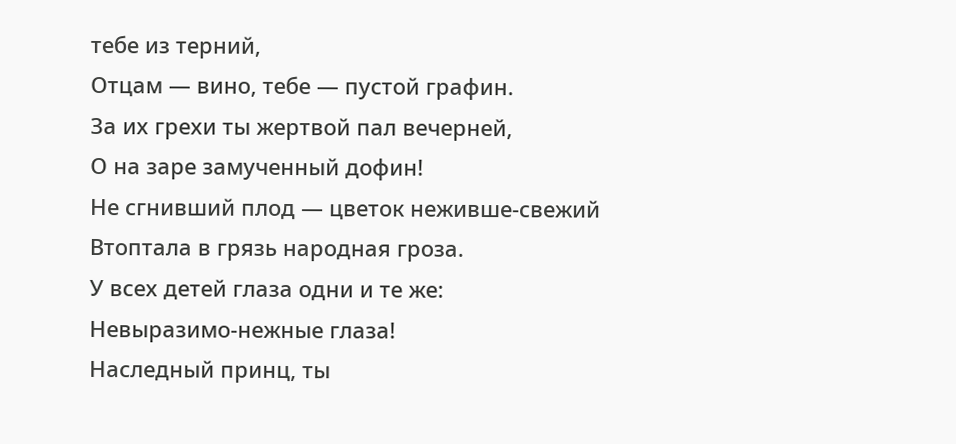тебе из терний,
Отцам — вино, тебе — пустой графин.
За их грехи ты жертвой пал вечерней,
О на заре замученный дофин!
Не сгнивший плод — цветок неживше-свежий
Втоптала в грязь народная гроза.
У всех детей глаза одни и те же:
Невыразимо-нежные глаза!
Наследный принц, ты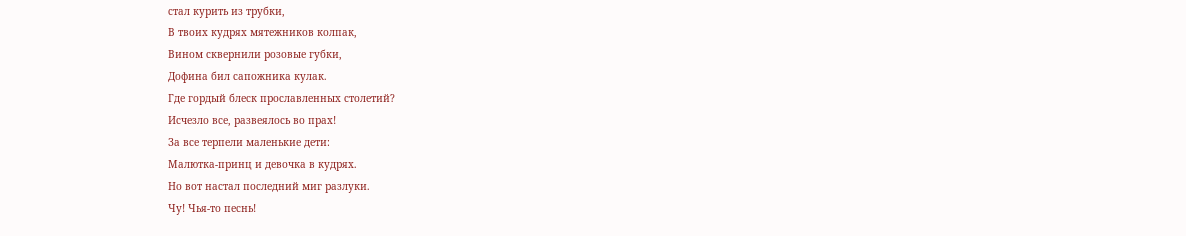стал курить из трубки,
В твоих кудрях мятежников колпак,
Вином сквернили розовые губки,
Дофина бил сапожника кулак.
Где гордый блеск прославленных столетий?
Исчезло все, развеялось во прах!
За все терпели маленькие дети:
Малютка-принц и девочка в кудрях.
Но вот настал последний миг разлуки.
Чу! Чья-то песнь!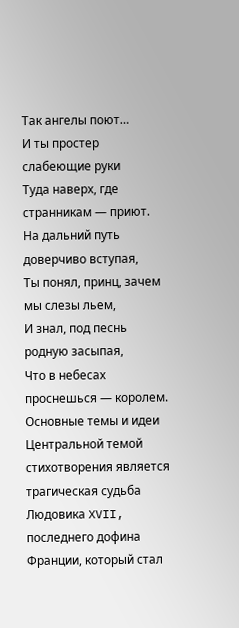Так ангелы поют…
И ты простер слабеющие руки
Туда наверх, где странникам — приют.
На дальний путь доверчиво вступая,
Ты понял, принц, зачем мы слезы льем,
И знал, под песнь родную засыпая,
Что в небесах проснешься — королем.
Основные темы и идеи
Центральной темой стихотворения является трагическая судьба Людовика XVII, последнего дофина Франции, который стал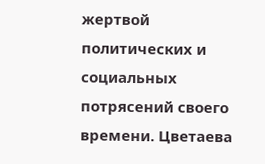жертвой политических и социальных потрясений своего времени. Цветаева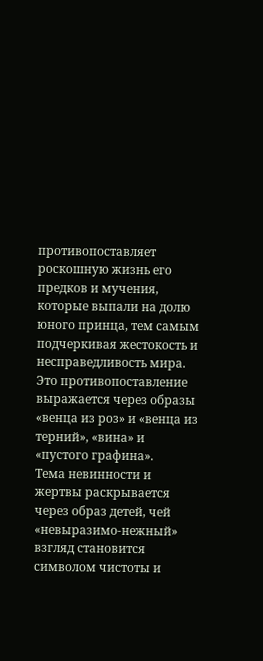противопоставляет роскошную жизнь его предков и мучения, которые выпали на долю юного принца, тем самым подчеркивая жестокость и несправедливость мира. Это противопоставление выражается через образы «венца из роз» и «венца из терний», «вина» и «пустого графина».
Тема невинности и жертвы раскрывается через образ детей, чей «невыразимо-нежный» взгляд становится символом чистоты и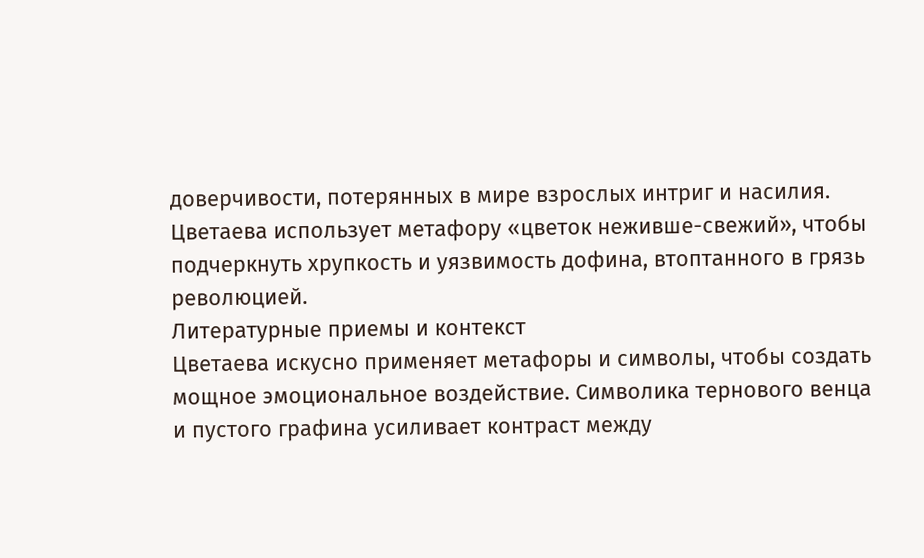доверчивости, потерянных в мире взрослых интриг и насилия. Цветаева использует метафору «цветок неживше-свежий», чтобы подчеркнуть хрупкость и уязвимость дофина, втоптанного в грязь революцией.
Литературные приемы и контекст
Цветаева искусно применяет метафоры и символы, чтобы создать мощное эмоциональное воздействие. Символика тернового венца и пустого графина усиливает контраст между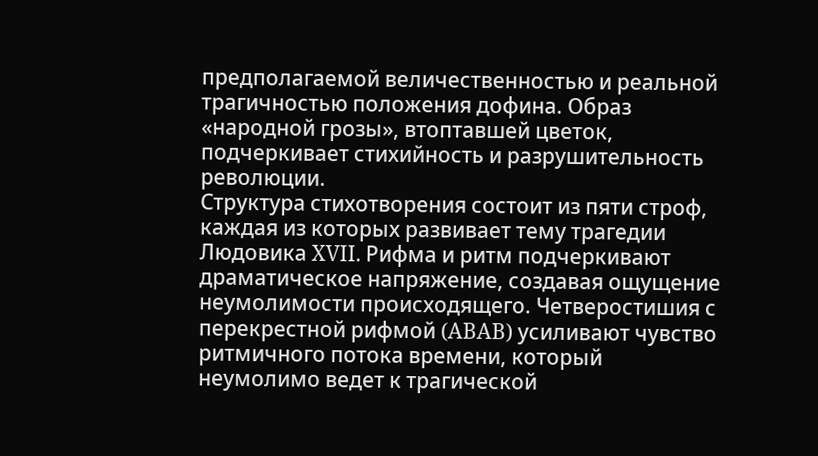предполагаемой величественностью и реальной трагичностью положения дофина. Образ «народной грозы», втоптавшей цветок, подчеркивает стихийность и разрушительность революции.
Структура стихотворения состоит из пяти строф, каждая из которых развивает тему трагедии Людовика XVII. Рифма и ритм подчеркивают драматическое напряжение, создавая ощущение неумолимости происходящего. Четверостишия с перекрестной рифмой (ABAB) усиливают чувство ритмичного потока времени, который неумолимо ведет к трагической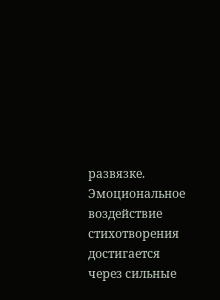развязке.
Эмоциональное воздействие стихотворения достигается через сильные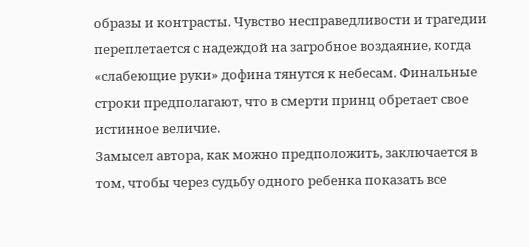образы и контрасты. Чувство несправедливости и трагедии переплетается с надеждой на загробное воздаяние, когда «слабеющие руки» дофина тянутся к небесам. Финальные строки предполагают, что в смерти принц обретает свое истинное величие.
Замысел автора, как можно предположить, заключается в том, чтобы через судьбу одного ребенка показать все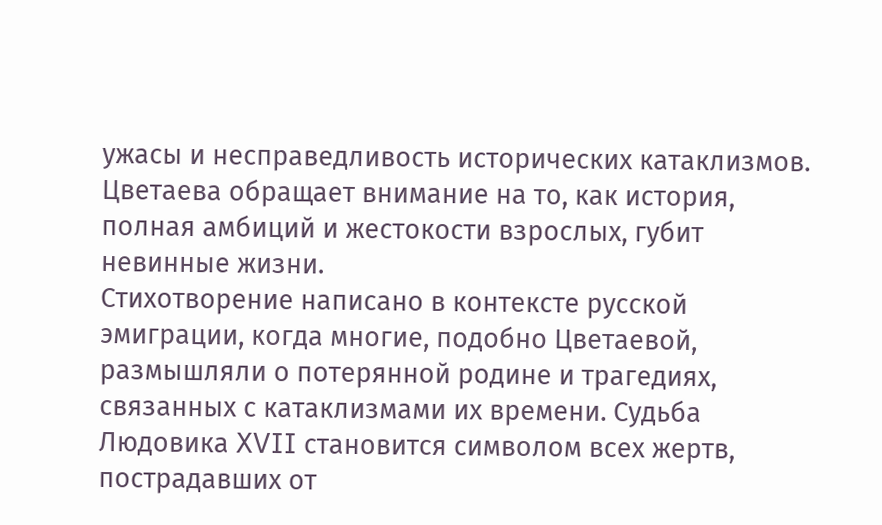ужасы и несправедливость исторических катаклизмов. Цветаева обращает внимание на то, как история, полная амбиций и жестокости взрослых, губит невинные жизни.
Стихотворение написано в контексте русской эмиграции, когда многие, подобно Цветаевой, размышляли о потерянной родине и трагедиях, связанных с катаклизмами их времени. Судьба Людовика XVII становится символом всех жертв, пострадавших от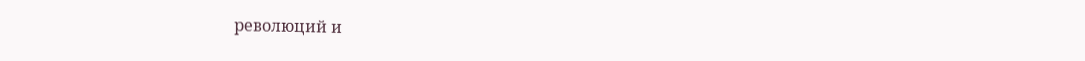революций и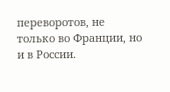переворотов, не только во Франции, но и в России.